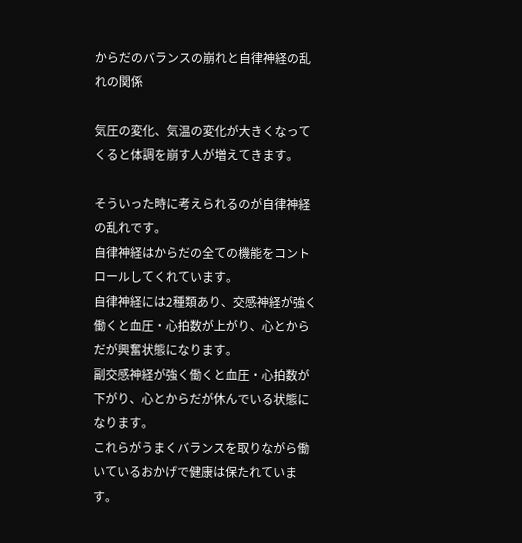からだのバランスの崩れと自律神経の乱れの関係

気圧の変化、気温の変化が大きくなってくると体調を崩す人が増えてきます。

そういった時に考えられるのが自律神経の乱れです。
自律神経はからだの全ての機能をコントロールしてくれています。
自律神経には2種類あり、交感神経が強く働くと血圧・心拍数が上がり、心とからだが興奮状態になります。
副交感神経が強く働くと血圧・心拍数が下がり、心とからだが休んでいる状態になります。
これらがうまくバランスを取りながら働いているおかげで健康は保たれています。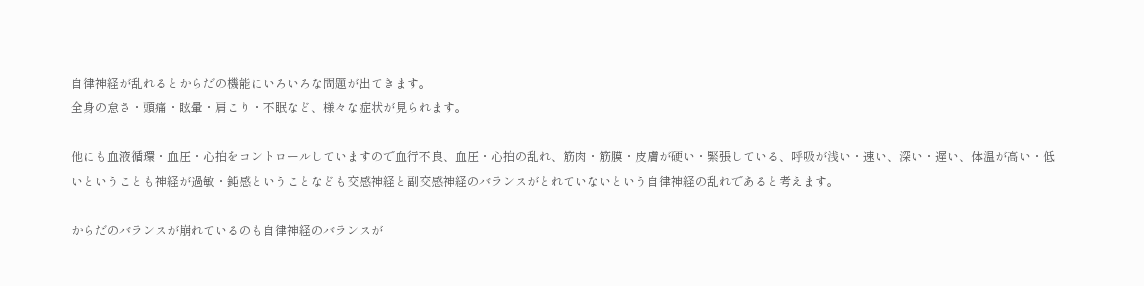自律神経が乱れるとからだの機能にいろいろな問題が出てきます。
全身の怠さ・頭痛・眩暈・肩こり・不眠など、様々な症状が見られます。

他にも血液循環・血圧・心拍をコントロールしていますので血行不良、血圧・心拍の乱れ、筋肉・筋膜・皮膚が硬い・緊張している、呼吸が浅い・速い、深い・遅い、体温が高い・低いということも神経が過敏・鈍感ということなども交感神経と副交感神経のバランスがとれていないという自律神経の乱れであると考えます。

からだのバランスが崩れているのも自律神経のバランスが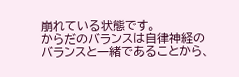崩れている状態です。
からだのバランスは自律神経のバランスと一緒であることから、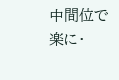中間位で楽に・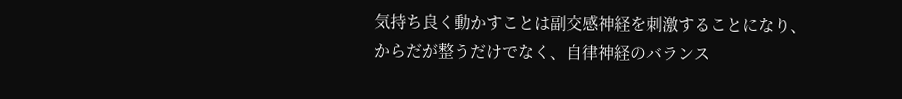気持ち良く動かすことは副交感神経を刺激することになり、からだが整うだけでなく、自律神経のバランス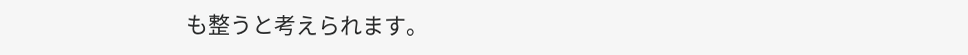も整うと考えられます。